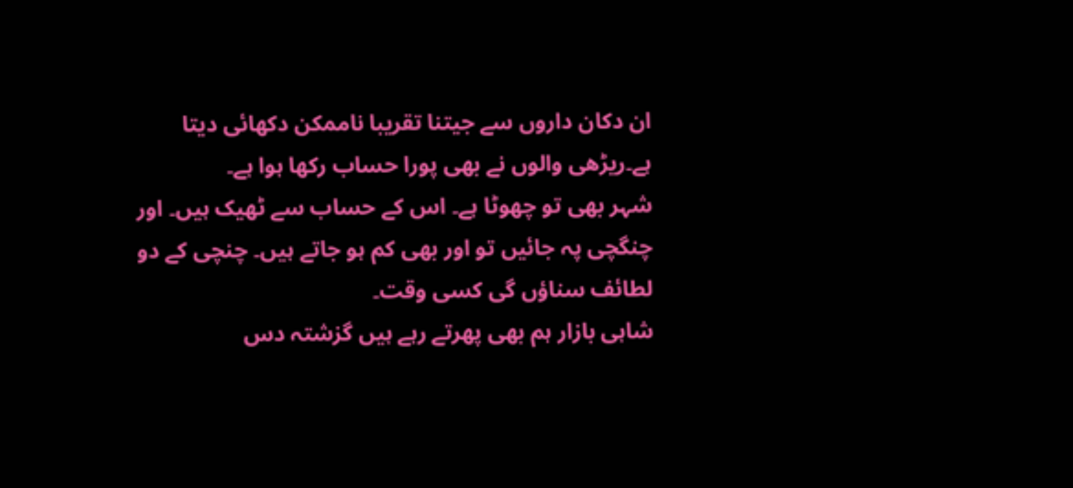ان دکان داروں سے جیتنا تقریبا ناممکن دکھائی دیتا ہے۔ریڑھی والوں نے بھی پورا حساب رکھا ہوا ہے۔
شہر بھی تو چھوٹا ہے۔ اس کے حساب سے ٹھیک ہیں۔ اور چنگچی پہ جائیں تو اور بھی کم ہو جاتے ہیں۔ چنچی کے دو لطائف سناؤں گی کسی وقت۔
شاہی بازار ہم بھی پھرتے رہے ہیں گزشتہ دس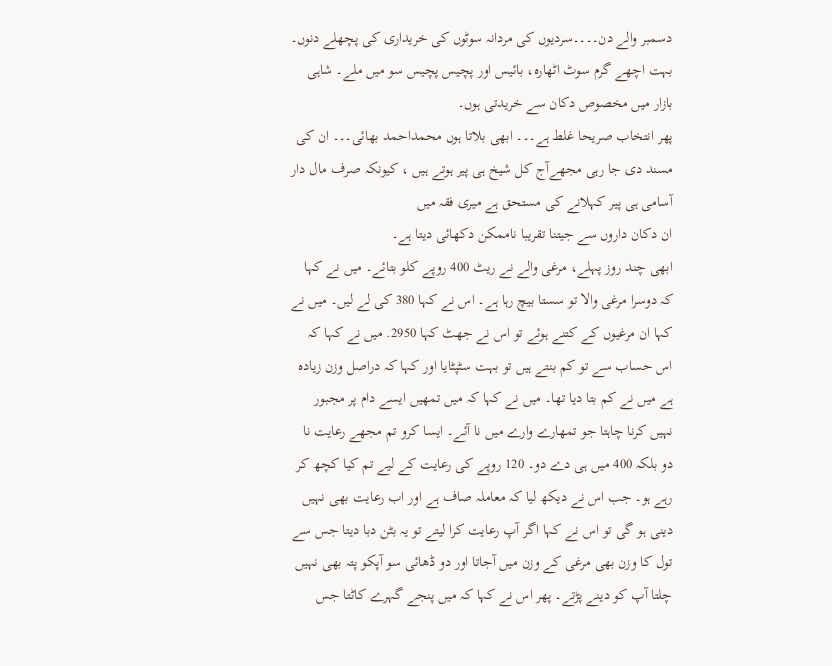دسمبر والے دن۔۔۔۔سردیوں کی مردانہ سوٹوں کی خریداری کی پچھلے دنوں۔ بہت اچھے گرم سوٹ اٹھارہ، بائیس اور پچیس پچیس سو میں ملے۔ شاہی بازار میں مخصوص دکان سے خریدتی ہوں۔
پھر انتخاب صریحا غلط ہے۔۔۔ ابھی بلاتا ہوں محمداحمد بھائی۔۔۔ ان کی مسند دی جا رہی مجھےآج کل شیخ ہی پیر ہوتے ہیں ، کیونکہ صرف مال دار آسامی ہی پیر کہلانے کی مستحق ہے میری فقہ میں
ان دکان داروں سے جیتنا تقریبا ناممکن دکھائی دیتا ہے۔
ابھی چند روز پہلے، مرغی والے نے ریٹ 400 روپے کلو بتائے۔ میں نے کہا کہ دوسرا مرغی والا تو سستا بیچ رہا ہے۔ اس نے کہا 380 کی لے لیں۔ میں نے کہا ان مرغیوں کے کتنے ہوئے تو اس نے جھٹ کہا 2950. میں نے کہا کہ اس حساب سے تو کم بنتے ہیں تو بہت سٹپٹایا اور کہا کہ دراصل وزن زیادہ ہے میں نے کم بتا دیا تھا۔ میں نے کہا کہ میں تمھیں ایسے دام پر مجبور نہیں کرنا چاہتا جو تمھارے وارے میں نا آئے۔ ایسا کرو تم مجھے رعایت نا دو بلکہ 400 میں ہی دے دو۔ 120 روپے کی رعایت کے لیے تم کیا کچھ کر رہے ہو۔ جب اس نے دیکھ لیا کہ معاملہ صاف ہے اور اب رعایت بھی نہیں دینی ہو گی تو اس نے کہا اگر آپ رعایت کرا لیتے تو یہ بٹن دبا دیتا جس سے تول کا وزن بھی مرغی کے وزن میں آجاتا اور دو ڈھائی سو آپکو پتہ بھی نہیں چلتا آپ کو دینے پڑتے۔ پھر اس نے کہا کہ میں پنجے گہرے کاٹتا جس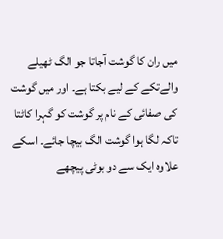میں ران کا گوشت آجاتا جو الگ ٹھیلے والےتکے کے لیے بکتا ہے۔ اور میں گوشت کی صفائی کے نام پر گوشت کو گہرا کاٹتا تاکہ لگا ہوا گوشت الگ بیچا جائے۔ اسکے علاوہ ایک سے دو بوٹی پیچھے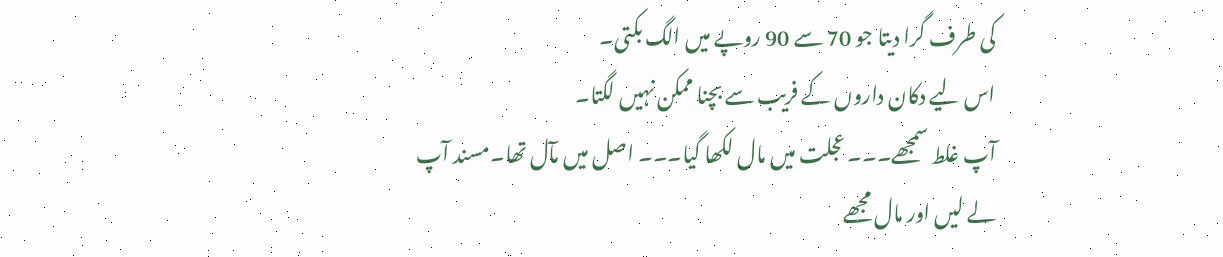کی طرف گرا دیتا جو 70 سے 90 روپے میں الگ بکتی۔
اس لیے دکان داروں کے فریب سے بچنا ممکن نہیں لگتا۔
آپ غلط سمجھے۔۔۔ عجلت میں مال لکھا گیا۔۔۔ اصل میں مآل تھا۔مسند آپ لے لیں اور مال مجھے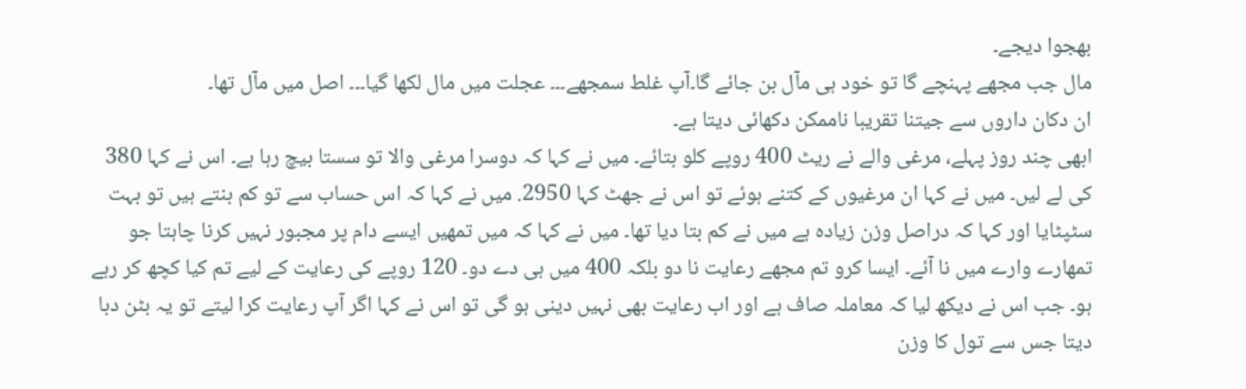بھجوا دیجے۔
مال جب مجھے پہنچے گا تو خود ہی مآل بن جائے گا۔آپ غلط سمجھے۔۔۔ عجلت میں مال لکھا گیا۔۔۔ اصل میں مآل تھا۔
ان دکان داروں سے جیتنا تقریبا ناممکن دکھائی دیتا ہے۔
ابھی چند روز پہلے، مرغی والے نے ریٹ 400 روپے کلو بتائے۔ میں نے کہا کہ دوسرا مرغی والا تو سستا بیچ رہا ہے۔ اس نے کہا 380 کی لے لیں۔ میں نے کہا ان مرغیوں کے کتنے ہوئے تو اس نے جھٹ کہا 2950. میں نے کہا کہ اس حساب سے تو کم بنتے ہیں تو بہت سٹپٹایا اور کہا کہ دراصل وزن زیادہ ہے میں نے کم بتا دیا تھا۔ میں نے کہا کہ میں تمھیں ایسے دام پر مجبور نہیں کرنا چاہتا جو تمھارے وارے میں نا آئے۔ ایسا کرو تم مجھے رعایت نا دو بلکہ 400 میں ہی دے دو۔ 120 روپے کی رعایت کے لیے تم کیا کچھ کر رہے ہو۔ جب اس نے دیکھ لیا کہ معاملہ صاف ہے اور اب رعایت بھی نہیں دینی ہو گی تو اس نے کہا اگر آپ رعایت کرا لیتے تو یہ بٹن دبا دیتا جس سے تول کا وزن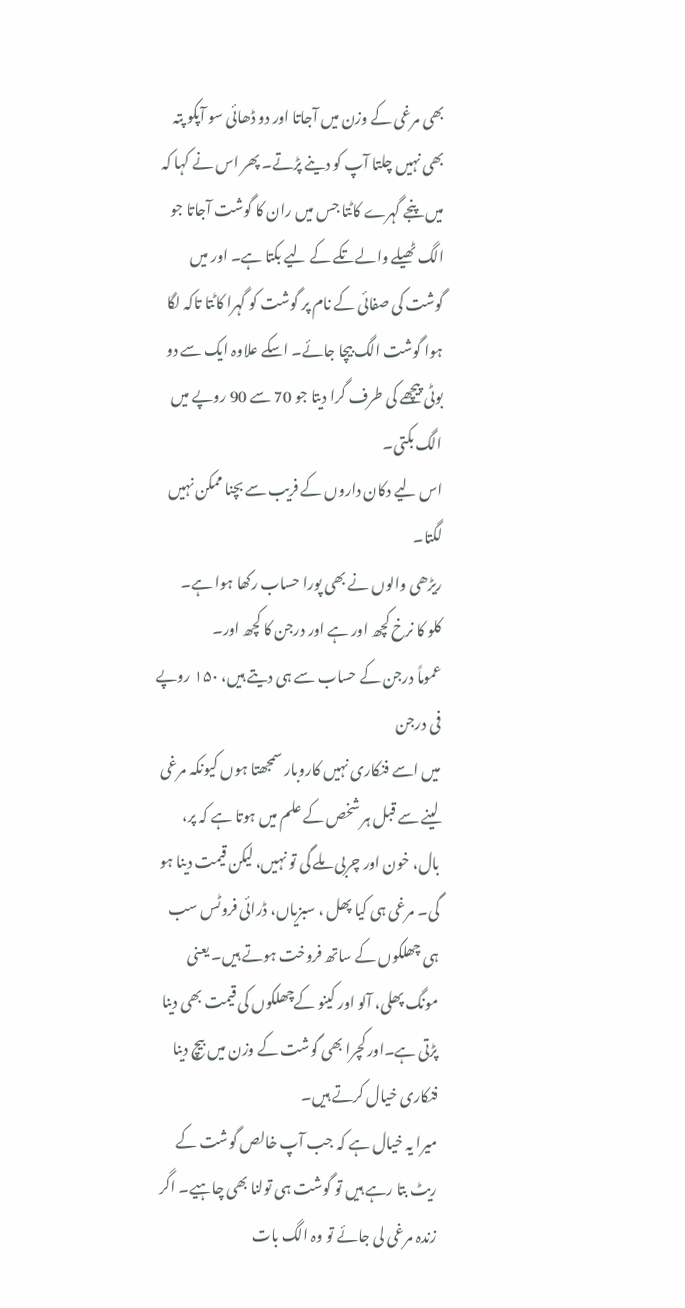بھی مرغی کے وزن میں آجاتا اور دو ڈھائی سو آپکو پتہ بھی نہیں چلتا آپ کو دینے پڑتے۔ پھر اس نے کہا کہ میں پنجے گہرے کاٹتا جس میں ران کا گوشت آجاتا جو الگ ٹھیلے والےتکے کے لیے بکتا ہے۔ اور میں گوشت کی صفائی کے نام پر گوشت کو گہرا کاٹتا تاکہ لگا ہوا گوشت الگ بیچا جائے۔ اسکے علاوہ ایک سے دو بوٹی پیچھے کی طرف گرا دیتا جو 70 سے 90 روپے میں الگ بکتی۔
اس لیے دکان داروں کے فریب سے بچنا ممکن نہیں لگتا۔
ریڑھی والوں نے بھی پورا حساب رکھا ہوا ہے۔
کلو کا نرخ کچھ اور ہے اور درجن کا کچھ اور۔
عموماً درجن کے حساب سے ہی دیتے ہیں، ۱۵۰ روپے فی درجن
میں اسے فنکاری نہیں کاروبار سمجھتا ہوں کیونکہ مرغی لینے سے قبل ہر شخص کے علم میں ہوتا ہے کہ پر، بال، خون اور چربی ملے گی تو نہیں، لیکن قیمت دینا ہو گی۔ مرغی ہی کیا پھل ، سبزیاں، ڈرائی فروٹس سب ہی چھلکوں کے ساتھ فروخت ہوتے ہیں۔ یعنی مونگ پھلی، آلو اور کینو کےچھلکوں کی قیمت بھی دینا پڑتی ہے۔اور کچرا بھی گوشت کے وزن میں بیچ دینا فنکاری خیال کرتے ہیں۔
میرا یہ خیال ہے کہ جب آپ خالص گوشت کے ریٹ بتا رہے ہیں تو گوشت ہی تولنا بھی چاہیے۔ اگر زندہ مرغی لی جائے تو وہ الگ بات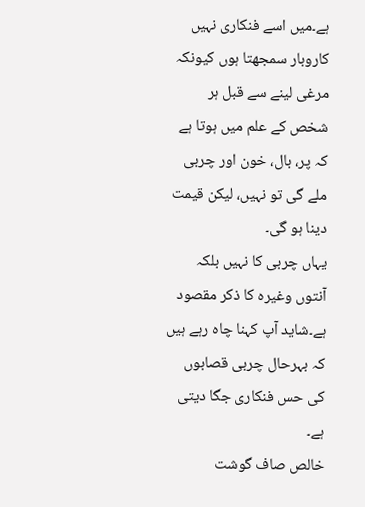ہے۔میں اسے فنکاری نہیں کاروبار سمجھتا ہوں کیونکہ مرغی لینے سے قبل ہر شخص کے علم میں ہوتا ہے کہ پر، بال، خون اور چربی ملے گی تو نہیں، لیکن قیمت دینا ہو گی۔
یہاں چربی کا نہیں بلکہ آنتوں وغیرہ کا ذکر مقصود ہے۔شاید آپ کہنا چاہ رہے ہیں کہ بہرحال چربی قصابوں کی حس فنکاری جگا دیتی ہے۔
خالص صاف گوشت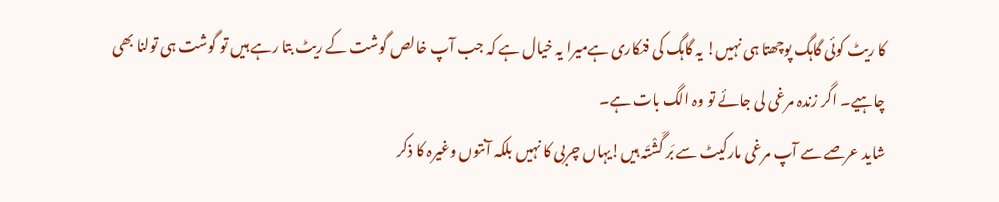کا ریٹ کوئی گاہگ پوچھتا ہی نہیں! یہ گاہگ کی فنکاری ہےمیرا یہ خیال ہے کہ جب آپ خالص گوشت کے ریٹ بتا رہے ہیں تو گوشت ہی تولنا بھی چاہیے۔ اگر زندہ مرغی لی جائے تو وہ الگ بات ہے۔
شاید عرصے سے آپ مرغی مارکیٹ سے بَر گَشْتَہ ہیں!یہاں چربی کا نہیں بلکہ آنتوں وغیرہ کا ذکر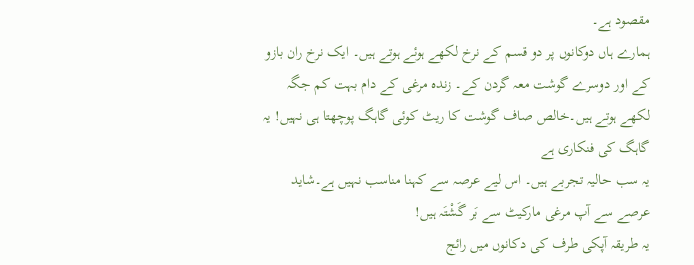مقصود ہے۔
ہمارے ہاں دوکانوں پر دو قسم کے نرخ لکھے ہوئے ہوتے ہیں۔ ایک نرخ ران بازو کے اور دوسرے گوشت معہ گردن کے۔ زندہ مرغی کے دام بہت کم جگہ لکھے ہوتے ہیں۔خالص صاف گوشت کا ریٹ کوئی گاہگ پوچھتا ہی نہیں! یہ گاہگ کی فنکاری ہے
یہ سب حالیہ تجربے ہیں۔ اس لیے عرصہ سے کہنا مناسب نہیں ہے۔شاید عرصے سے آپ مرغی مارکیٹ سے بَر گَشْتَہ ہیں!
یہ طریقہ آپکی طرف کی دکانوں میں رائج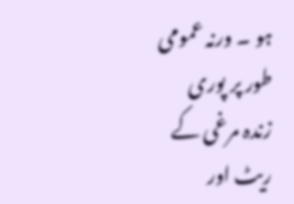ہو ۔ ورنہ عمومی طور پر پوری زندہ مرغی کے ریٹ اور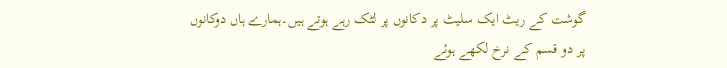گوشت کے ریٹ ایک سلیٹ پر دکانوں پر لٹک رہے ہوتے ہیں۔ہمارے ہاں دوکانوں پر دو قسم کے نرخ لکھے ہوئے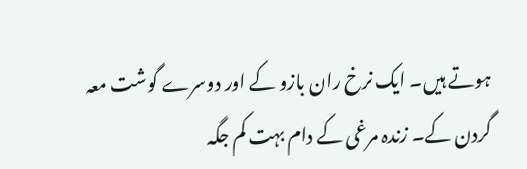ہوتے ہیں۔ ایک نرخ ران بازو کے اور دوسرے گوشت معہ گردن کے۔ زندہ مرغی کے دام بہت کم جگہ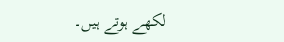لکھے ہوتے ہیں۔